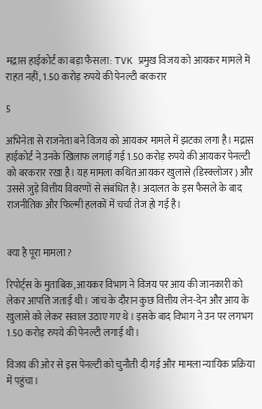मद्रास हाईकोर्ट का बड़ा फैसला: TVK प्रमुख विजय को आयकर मामले में राहत नहीं, 1.50 करोड़ रुपये की पेनल्टी बरकरार

5

अभिनेता से राजनेता बने विजय को आयकर मामले में झटका लगा है। मद्रास हाईकोर्ट ने उनके खिलाफ लगाई गई 1.50 करोड़ रुपये की आयकर पेनल्टी को बरकरार रखा है। यह मामला कथित आयकर खुलासे (डिस्क्लोजर) और उससे जुड़े वित्तीय विवरणों से संबंधित है। अदालत के इस फैसले के बाद राजनीतिक और फिल्मी हलकों में चर्चा तेज हो गई है।


क्या है पूरा मामला?

रिपोर्ट्स के मुताबिक, आयकर विभाग ने विजय पर आय की जानकारी को लेकर आपत्ति जताई थी। जांच के दौरान कुछ वित्तीय लेन-देन और आय के खुलासे को लेकर सवाल उठाए गए थे। इसके बाद विभाग ने उन पर लगभग 1.50 करोड़ रुपये की पेनल्टी लगाई थी।

विजय की ओर से इस पेनल्टी को चुनौती दी गई और मामला न्यायिक प्रक्रिया में पहुंचा।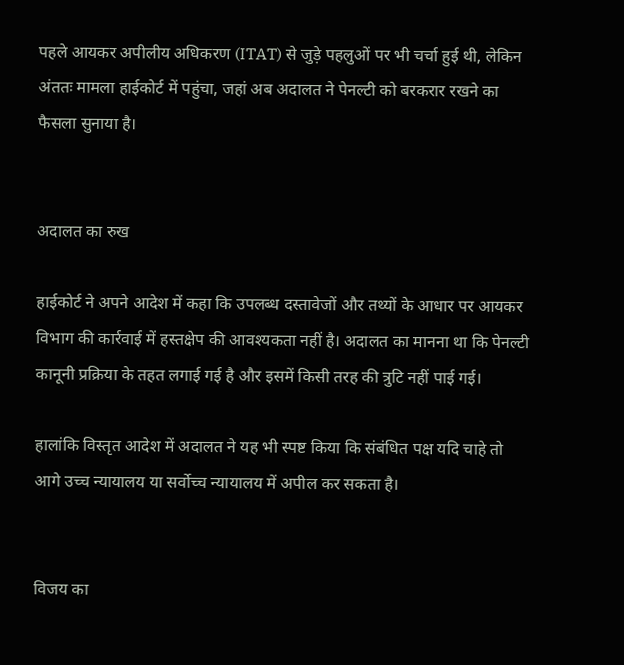पहले आयकर अपीलीय अधिकरण (ITAT) से जुड़े पहलुओं पर भी चर्चा हुई थी, लेकिन अंततः मामला हाईकोर्ट में पहुंचा, जहां अब अदालत ने पेनल्टी को बरकरार रखने का फैसला सुनाया है।


अदालत का रुख

हाईकोर्ट ने अपने आदेश में कहा कि उपलब्ध दस्तावेजों और तथ्यों के आधार पर आयकर विभाग की कार्रवाई में हस्तक्षेप की आवश्यकता नहीं है। अदालत का मानना था कि पेनल्टी कानूनी प्रक्रिया के तहत लगाई गई है और इसमें किसी तरह की त्रुटि नहीं पाई गई।

हालांकि विस्तृत आदेश में अदालत ने यह भी स्पष्ट किया कि संबंधित पक्ष यदि चाहे तो आगे उच्च न्यायालय या सर्वोच्च न्यायालय में अपील कर सकता है।


विजय का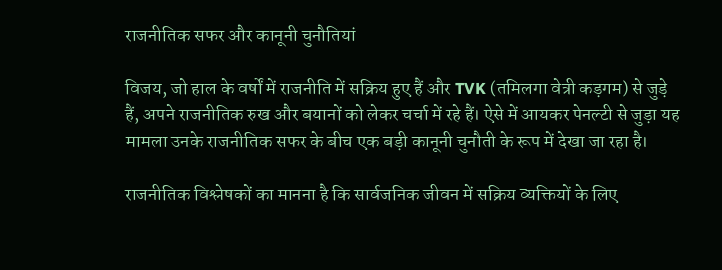राजनीतिक सफर और कानूनी चुनौतियां

विजय, जो हाल के वर्षों में राजनीति में सक्रिय हुए हैं और TVK (तमिलगा वेत्री कड़गम) से जुड़े हैं, अपने राजनीतिक रुख और बयानों को लेकर चर्चा में रहे हैं। ऐसे में आयकर पेनल्टी से जुड़ा यह मामला उनके राजनीतिक सफर के बीच एक बड़ी कानूनी चुनौती के रूप में देखा जा रहा है।

राजनीतिक विश्लेषकों का मानना है कि सार्वजनिक जीवन में सक्रिय व्यक्तियों के लिए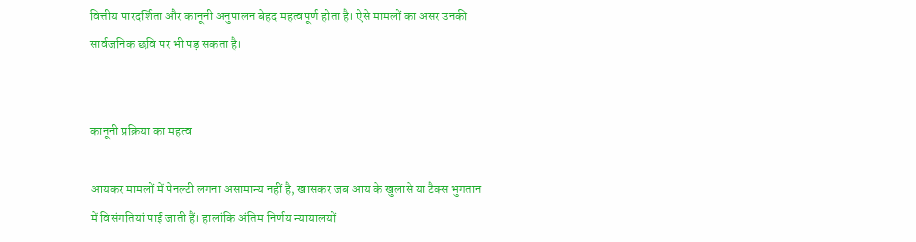वित्तीय पारदर्शिता और कानूनी अनुपालन बेहद महत्वपूर्ण होता है। ऐसे मामलों का असर उनकी सार्वजनिक छवि पर भी पड़ सकता है।


कानूनी प्रक्रिया का महत्व

आयकर मामलों में पेनल्टी लगना असामान्य नहीं है, खासकर जब आय के खुलासे या टैक्स भुगतान में विसंगतियां पाई जाती हैं। हालांकि अंतिम निर्णय न्यायालयों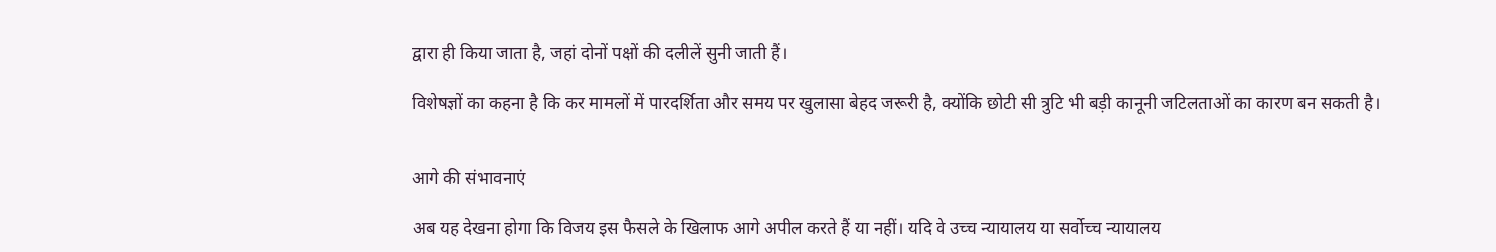द्वारा ही किया जाता है, जहां दोनों पक्षों की दलीलें सुनी जाती हैं।

विशेषज्ञों का कहना है कि कर मामलों में पारदर्शिता और समय पर खुलासा बेहद जरूरी है, क्योंकि छोटी सी त्रुटि भी बड़ी कानूनी जटिलताओं का कारण बन सकती है।


आगे की संभावनाएं

अब यह देखना होगा कि विजय इस फैसले के खिलाफ आगे अपील करते हैं या नहीं। यदि वे उच्च न्यायालय या सर्वोच्च न्यायालय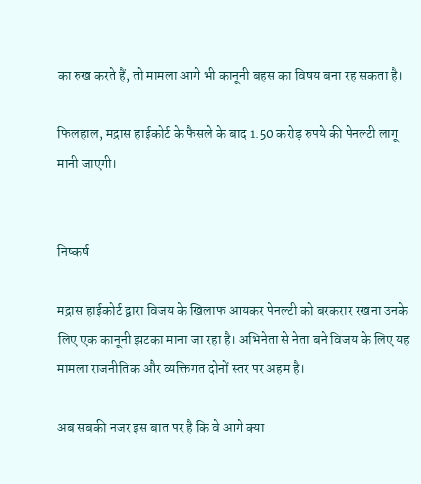का रुख करते हैं, तो मामला आगे भी कानूनी बहस का विषय बना रह सकता है।

फिलहाल, मद्रास हाईकोर्ट के फैसले के बाद 1.50 करोड़ रुपये की पेनल्टी लागू मानी जाएगी।


निष्कर्ष

मद्रास हाईकोर्ट द्वारा विजय के खिलाफ आयकर पेनल्टी को बरकरार रखना उनके लिए एक कानूनी झटका माना जा रहा है। अभिनेता से नेता बने विजय के लिए यह मामला राजनीतिक और व्यक्तिगत दोनों स्तर पर अहम है।

अब सबकी नजर इस बात पर है कि वे आगे क्या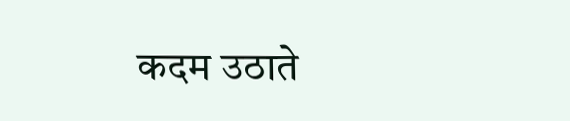कदम उठाते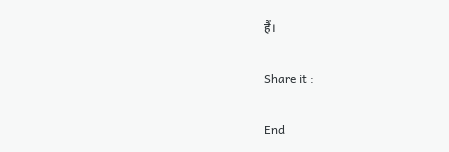हैं।

Share it :

End